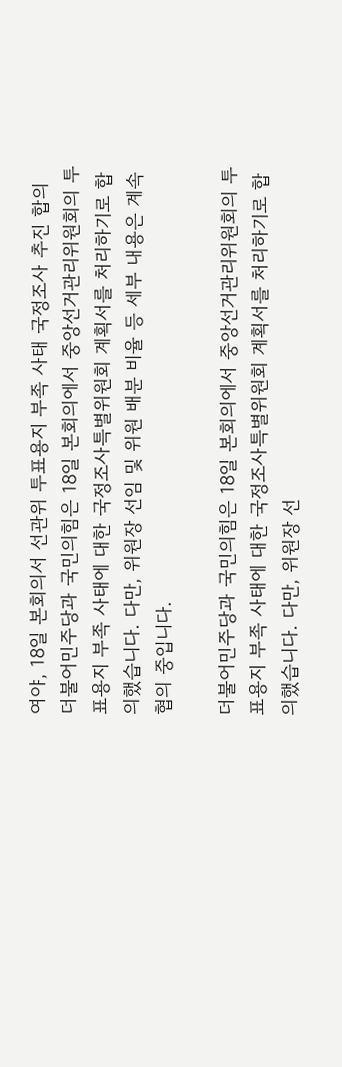여야, 18일 본회의서 선관위 투표용지 부족 사태 국정조사 추진 합의
더불어민주당과 국민의힘은 18일 본회의에서 중앙선거관리위원회의 투표용지 부족 사태에 대한 국정조사특별위원회 계획서를 처리하기로 합의했습니다. 다만, 위원장 선임 및 위원 배분 비율 등 세부 내용은 계속 협의 중입니다.

더불어민주당과 국민의힘은 18일 본회의에서 중앙선거관리위원회의 투표용지 부족 사태에 대한 국정조사특별위원회 계획서를 처리하기로 합의했습니다. 다만, 위원장 선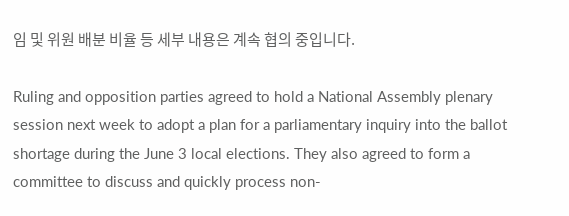임 및 위원 배분 비율 등 세부 내용은 계속 협의 중입니다.

Ruling and opposition parties agreed to hold a National Assembly plenary session next week to adopt a plan for a parliamentary inquiry into the ballot shortage during the June 3 local elections. They also agreed to form a committee to discuss and quickly process non-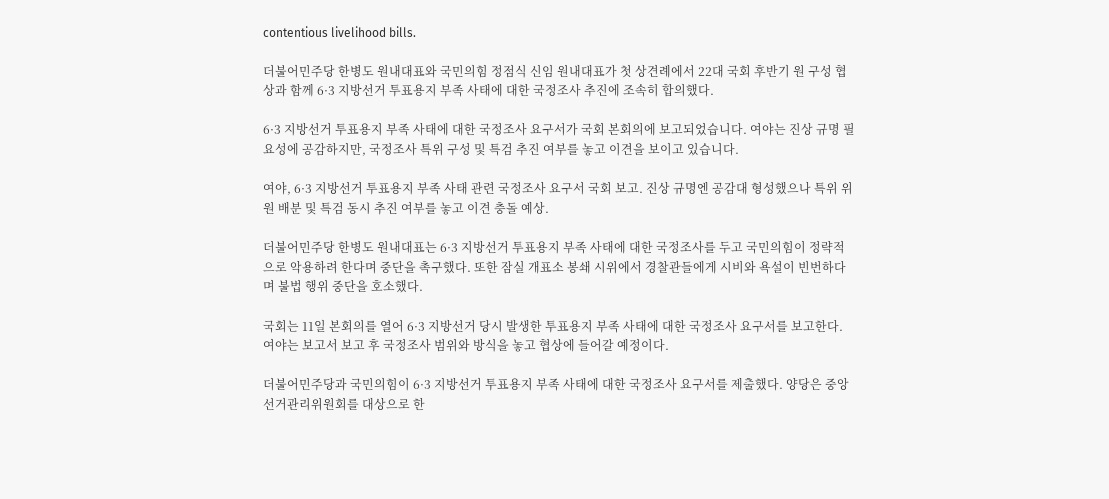contentious livelihood bills.

더불어민주당 한병도 원내대표와 국민의힘 정점식 신임 원내대표가 첫 상견례에서 22대 국회 후반기 원 구성 협상과 함께 6·3 지방선거 투표용지 부족 사태에 대한 국정조사 추진에 조속히 합의했다.

6·3 지방선거 투표용지 부족 사태에 대한 국정조사 요구서가 국회 본회의에 보고되었습니다. 여야는 진상 규명 필요성에 공감하지만, 국정조사 특위 구성 및 특검 추진 여부를 놓고 이견을 보이고 있습니다.

여야, 6·3 지방선거 투표용지 부족 사태 관련 국정조사 요구서 국회 보고. 진상 규명엔 공감대 형성했으나 특위 위원 배분 및 특검 동시 추진 여부를 놓고 이견 충돌 예상.

더불어민주당 한병도 원내대표는 6·3 지방선거 투표용지 부족 사태에 대한 국정조사를 두고 국민의힘이 정략적으로 악용하려 한다며 중단을 촉구했다. 또한 잠실 개표소 봉쇄 시위에서 경찰관들에게 시비와 욕설이 빈번하다며 불법 행위 중단을 호소했다.

국회는 11일 본회의를 열어 6·3 지방선거 당시 발생한 투표용지 부족 사태에 대한 국정조사 요구서를 보고한다. 여야는 보고서 보고 후 국정조사 범위와 방식을 놓고 협상에 들어갈 예정이다.

더불어민주당과 국민의힘이 6·3 지방선거 투표용지 부족 사태에 대한 국정조사 요구서를 제출했다. 양당은 중앙선거관리위원회를 대상으로 한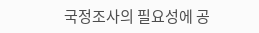국정조사의 필요성에 공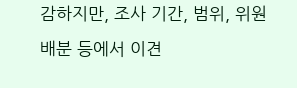감하지만, 조사 기간, 범위, 위원 배분 등에서 이견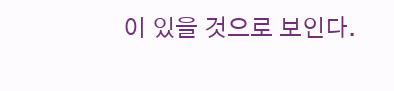이 있을 것으로 보인다.